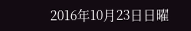2016年10月23日日曜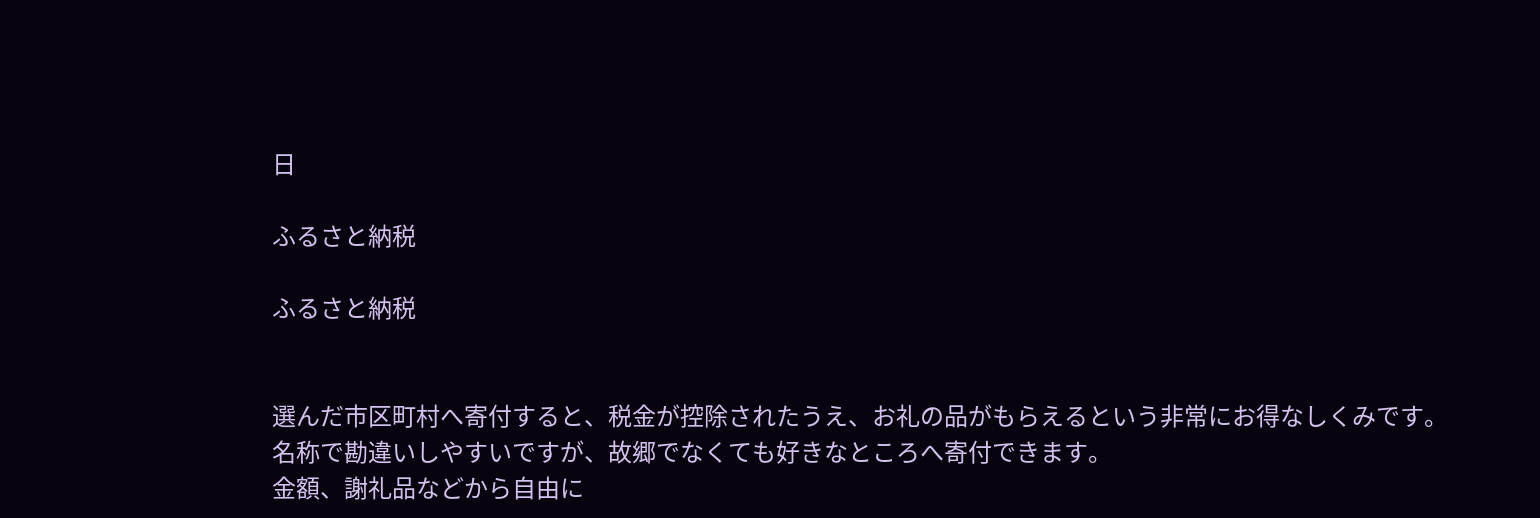日

ふるさと納税

ふるさと納税


選んだ市区町村へ寄付すると、税金が控除されたうえ、お礼の品がもらえるという非常にお得なしくみです。
名称で勘違いしやすいですが、故郷でなくても好きなところへ寄付できます。
金額、謝礼品などから自由に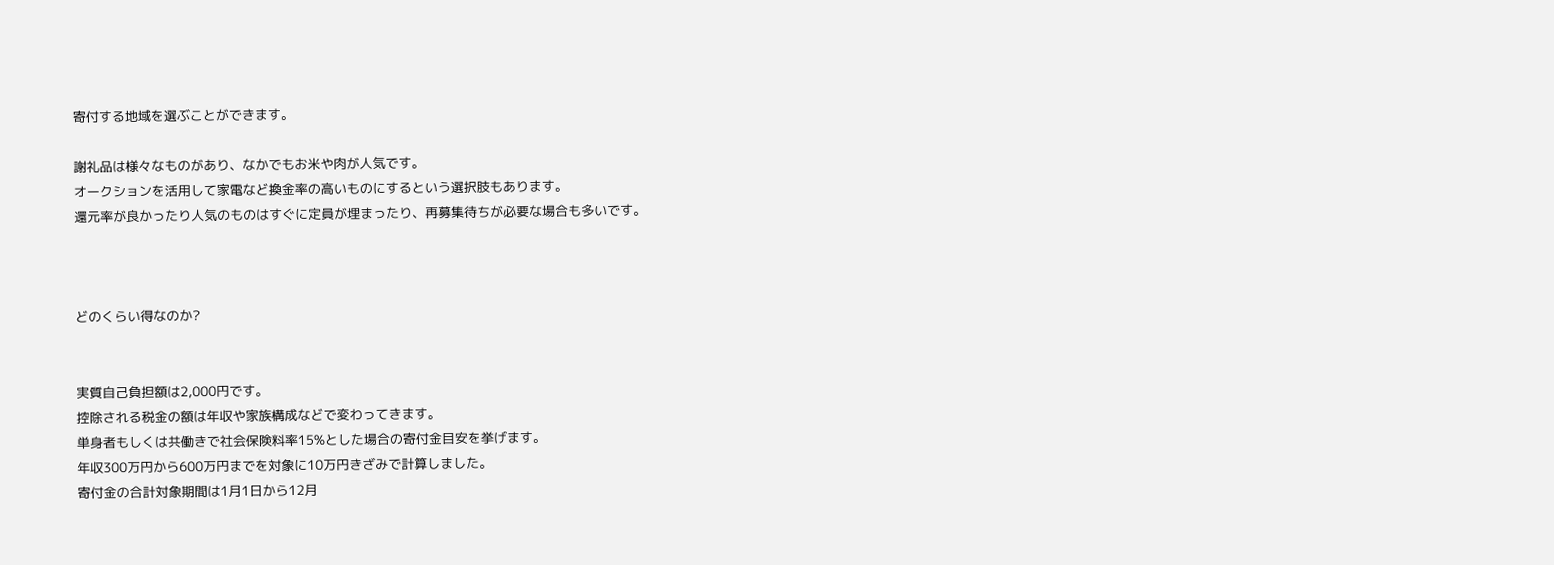寄付する地域を選ぶことができます。

謝礼品は様々なものがあり、なかでもお米や肉が人気です。
オークションを活用して家電など換金率の高いものにするという選択肢もあります。
還元率が良かったり人気のものはすぐに定員が埋まったり、再募集待ちが必要な場合も多いです。



どのくらい得なのか?


実質自己負担額は2,000円です。
控除される税金の額は年収や家族構成などで変わってきます。
単身者もしくは共働きで社会保険料率15%とした場合の寄付金目安を挙げます。
年収300万円から600万円までを対象に10万円きざみで計算しました。
寄付金の合計対象期間は1月1日から12月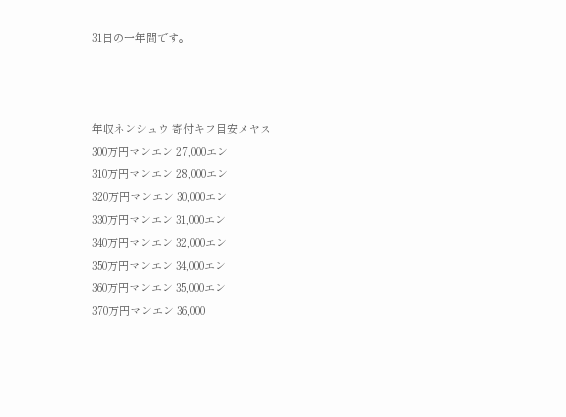31日の一年間です。



年収ネンシュウ 寄付キフ目安メヤス
300万円マンエン 27,000エン
310万円マンエン 28,000エン
320万円マンエン 30,000エン
330万円マンエン 31,000エン
340万円マンエン 32,000エン
350万円マンエン 34,000エン
360万円マンエン 35,000エン
370万円マンエン 36,000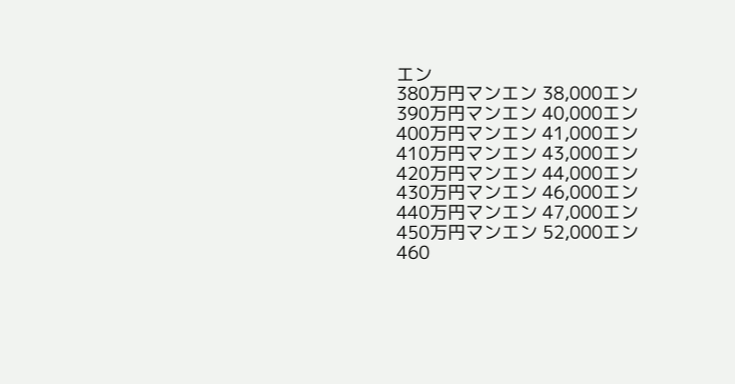エン
380万円マンエン 38,000エン
390万円マンエン 40,000エン
400万円マンエン 41,000エン
410万円マンエン 43,000エン
420万円マンエン 44,000エン
430万円マンエン 46,000エン
440万円マンエン 47,000エン
450万円マンエン 52,000エン
460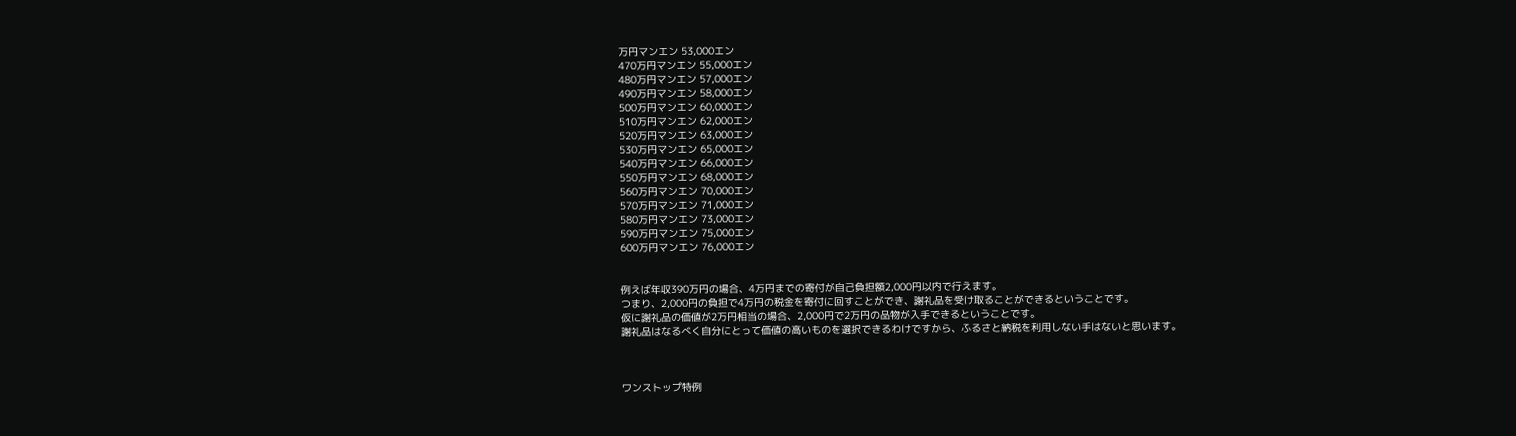万円マンエン 53,000エン
470万円マンエン 55,000エン
480万円マンエン 57,000エン
490万円マンエン 58,000エン
500万円マンエン 60,000エン
510万円マンエン 62,000エン
520万円マンエン 63,000エン
530万円マンエン 65,000エン
540万円マンエン 66,000エン
550万円マンエン 68,000エン
560万円マンエン 70,000エン
570万円マンエン 71,000エン
580万円マンエン 73,000エン
590万円マンエン 75,000エン
600万円マンエン 76,000エン


例えば年収390万円の場合、4万円までの寄付が自己負担額2,000円以内で行えます。
つまり、2,000円の負担で4万円の税金を寄付に回すことができ、謝礼品を受け取ることができるということです。
仮に謝礼品の価値が2万円相当の場合、2,000円で2万円の品物が入手できるということです。
謝礼品はなるべく自分にとって価値の高いものを選択できるわけですから、ふるさと納税を利用しない手はないと思います。



ワンストップ特例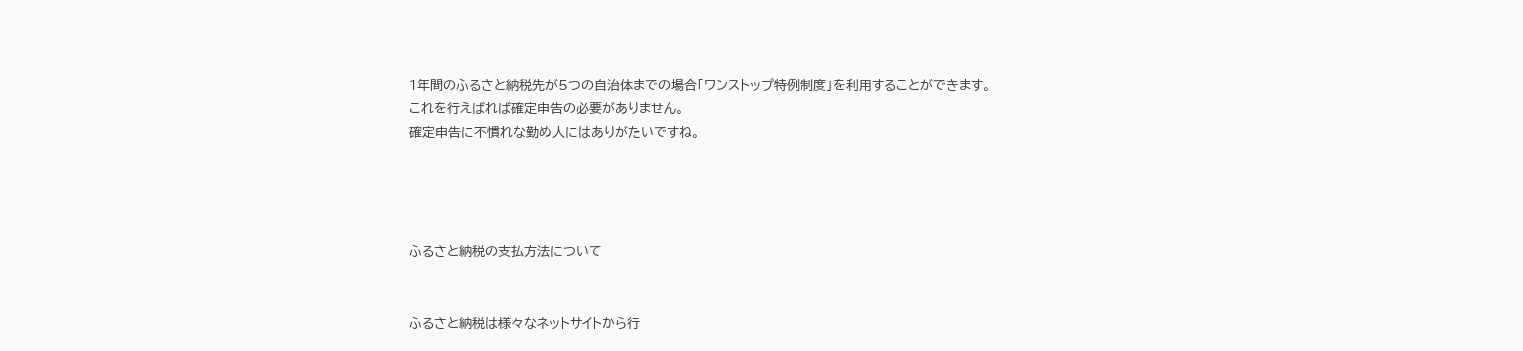1年間のふるさと納税先が5つの自治体までの場合「ワンストップ特例制度」を利用することができます。
これを行えばれば確定申告の必要がありません。
確定申告に不慣れな勤め人にはありがたいですね。




ふるさと納税の支払方法について


ふるさと納税は様々なネットサイトから行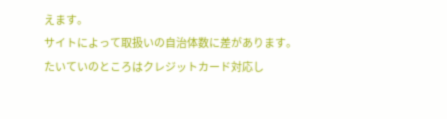えます。
サイトによって取扱いの自治体数に差があります。
たいていのところはクレジットカード対応し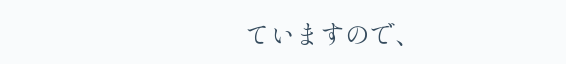ていますので、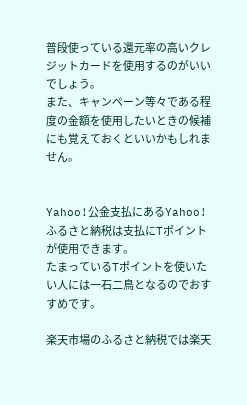普段使っている還元率の高いクレジットカードを使用するのがいいでしょう。
また、キャンペーン等々である程度の金額を使用したいときの候補にも覚えておくといいかもしれません。


Yahoo!公金支払にあるYahoo!ふるさと納税は支払にTポイントが使用できます。
たまっているTポイントを使いたい人には一石二鳥となるのでおすすめです。

楽天市場のふるさと納税では楽天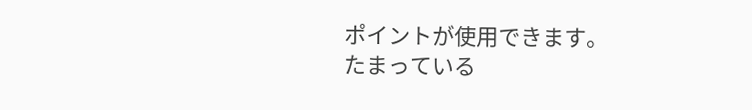ポイントが使用できます。
たまっている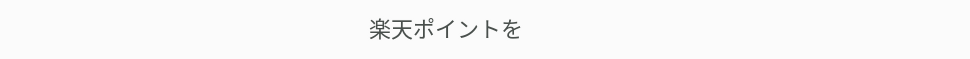楽天ポイントを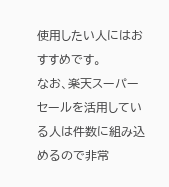使用したい人にはおすすめです。
なお、楽天スーパーセールを活用している人は件数に組み込めるので非常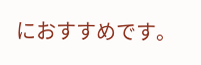におすすめです。